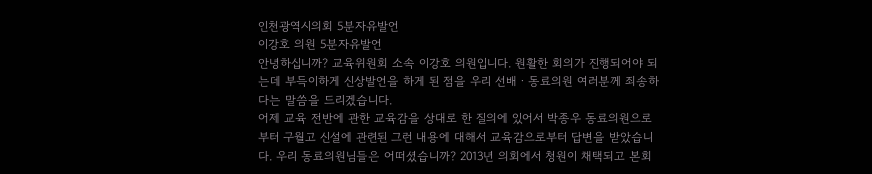인천광역시의회 5분자유발언
이강호 의원 5분자유발언
안녕하십니까? 교육위원회 소속 이강호 의원입니다. 원활한 회의가 진행되어야 되는데 부득이하게 신상발언을 하게 된 점을 우리 선배ㆍ동료의원 여러분께 죄송하다는 말씀을 드리겠습니다.
어제 교육 전반에 관한 교육감을 상대로 한 질의에 있어서 박종우 동료의원으로부터 구월고 신설에 관련된 그런 내용에 대해서 교육감으로부터 답변을 받았습니다. 우리 동료의원님들은 어떠셨습니까? 2013년 의회에서 청원이 채택되고 본회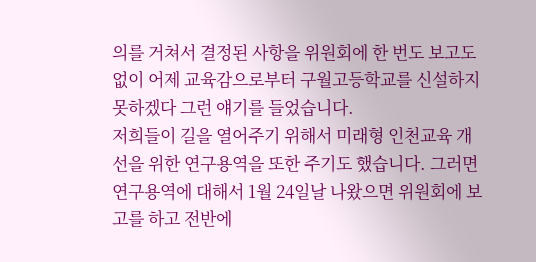의를 거쳐서 결정된 사항을 위원회에 한 번도 보고도 없이 어제 교육감으로부터 구월고등학교를 신설하지 못하겠다 그런 얘기를 들었습니다.
저희들이 길을 열어주기 위해서 미래형 인천교육 개선을 위한 연구용역을 또한 주기도 했습니다. 그러면 연구용역에 대해서 1월 24일날 나왔으면 위원회에 보고를 하고 전반에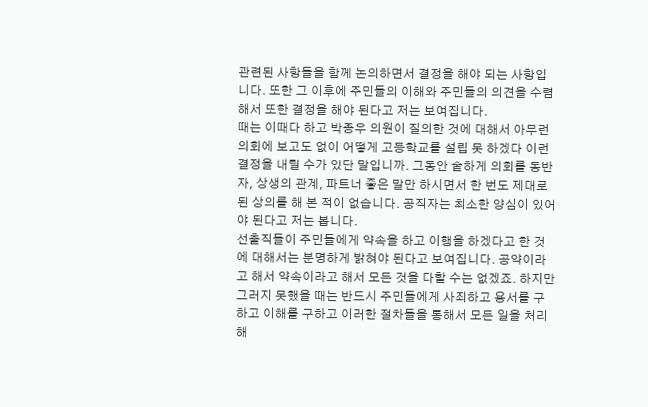관련된 사항들을 함께 논의하면서 결정을 해야 되는 사항입니다. 또한 그 이후에 주민들의 이해와 주민들의 의견을 수렴해서 또한 결정을 해야 된다고 저는 보여집니다.
때는 이때다 하고 박종우 의원이 질의한 것에 대해서 아무런 의회에 보고도 없이 어떻게 고등학교를 설립 못 하겠다 이런 결정을 내릴 수가 있단 말입니까. 그동안 숱하게 의회를 동반자, 상생의 관계, 파트너 좋은 말만 하시면서 한 번도 제대로 된 상의를 해 본 적이 없습니다. 공직자는 최소한 양심이 있어야 된다고 저는 봅니다.
선출직들이 주민들에게 약속을 하고 이행을 하겠다고 한 것에 대해서는 분명하게 밝혀야 된다고 보여집니다. 공약이라고 해서 약속이라고 해서 모든 것을 다할 수는 없겠죠. 하지만 그러지 못했을 때는 반드시 주민들에게 사죄하고 용서를 구하고 이해를 구하고 이러한 절차들을 통해서 모든 일을 처리해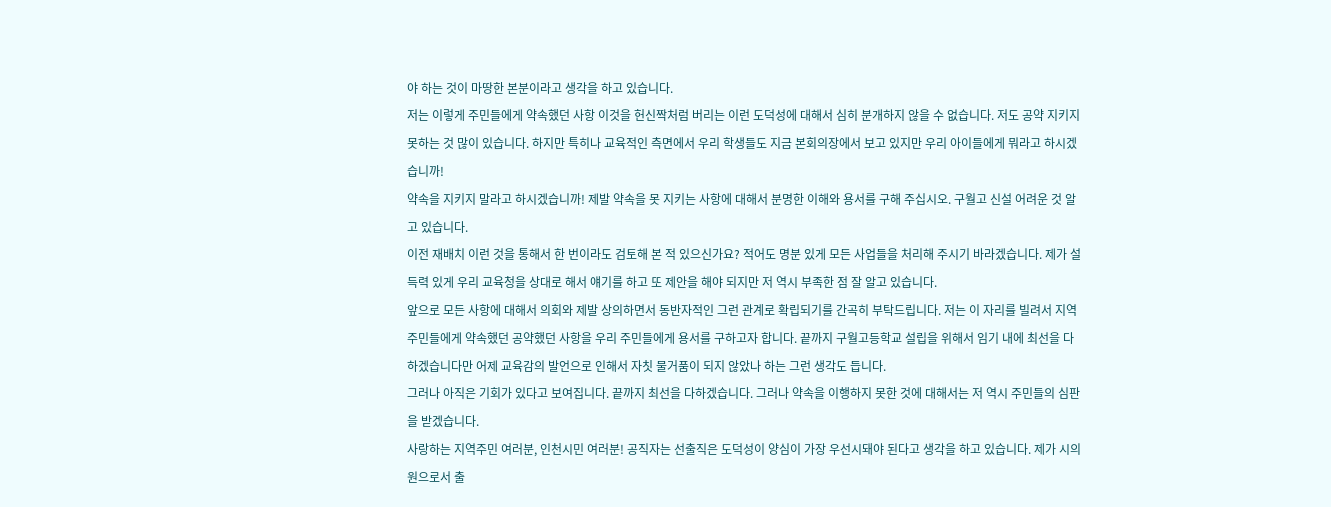야 하는 것이 마땅한 본분이라고 생각을 하고 있습니다.
저는 이렇게 주민들에게 약속했던 사항 이것을 헌신짝처럼 버리는 이런 도덕성에 대해서 심히 분개하지 않을 수 없습니다. 저도 공약 지키지 못하는 것 많이 있습니다. 하지만 특히나 교육적인 측면에서 우리 학생들도 지금 본회의장에서 보고 있지만 우리 아이들에게 뭐라고 하시겠습니까!
약속을 지키지 말라고 하시겠습니까! 제발 약속을 못 지키는 사항에 대해서 분명한 이해와 용서를 구해 주십시오. 구월고 신설 어려운 것 알고 있습니다.
이전 재배치 이런 것을 통해서 한 번이라도 검토해 본 적 있으신가요? 적어도 명분 있게 모든 사업들을 처리해 주시기 바라겠습니다. 제가 설득력 있게 우리 교육청을 상대로 해서 얘기를 하고 또 제안을 해야 되지만 저 역시 부족한 점 잘 알고 있습니다.
앞으로 모든 사항에 대해서 의회와 제발 상의하면서 동반자적인 그런 관계로 확립되기를 간곡히 부탁드립니다. 저는 이 자리를 빌려서 지역주민들에게 약속했던 공약했던 사항을 우리 주민들에게 용서를 구하고자 합니다. 끝까지 구월고등학교 설립을 위해서 임기 내에 최선을 다하겠습니다만 어제 교육감의 발언으로 인해서 자칫 물거품이 되지 않았나 하는 그런 생각도 듭니다.
그러나 아직은 기회가 있다고 보여집니다. 끝까지 최선을 다하겠습니다. 그러나 약속을 이행하지 못한 것에 대해서는 저 역시 주민들의 심판을 받겠습니다.
사랑하는 지역주민 여러분, 인천시민 여러분! 공직자는 선출직은 도덕성이 양심이 가장 우선시돼야 된다고 생각을 하고 있습니다. 제가 시의원으로서 출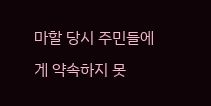마할 당시 주민들에게 약속하지 못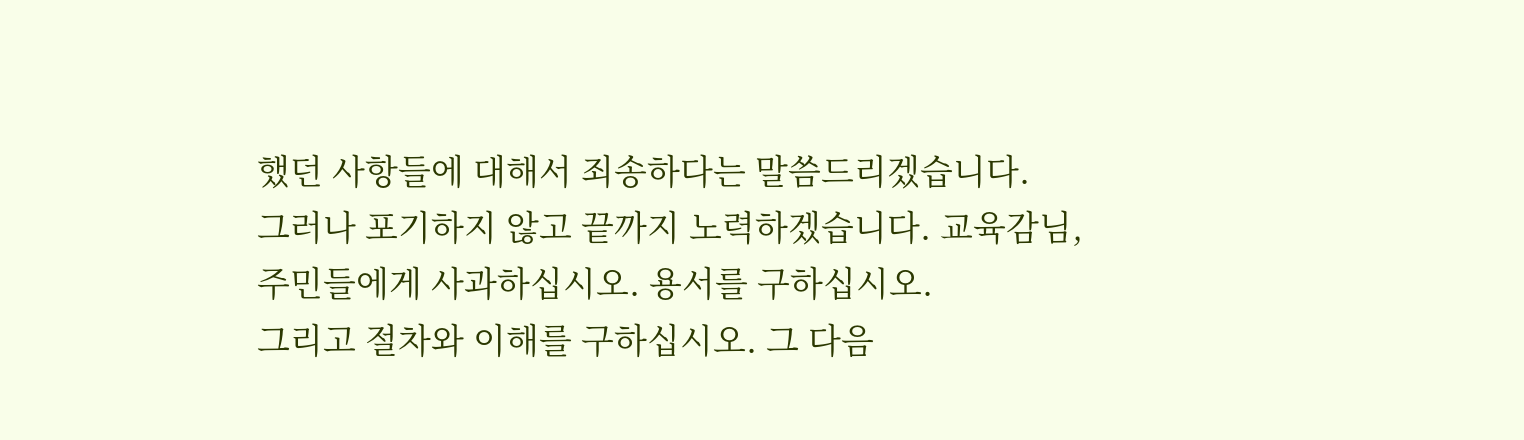했던 사항들에 대해서 죄송하다는 말씀드리겠습니다.
그러나 포기하지 않고 끝까지 노력하겠습니다. 교육감님, 주민들에게 사과하십시오. 용서를 구하십시오.
그리고 절차와 이해를 구하십시오. 그 다음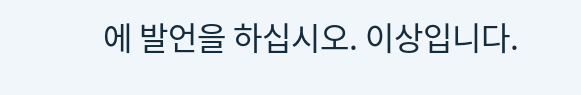에 발언을 하십시오. 이상입니다.